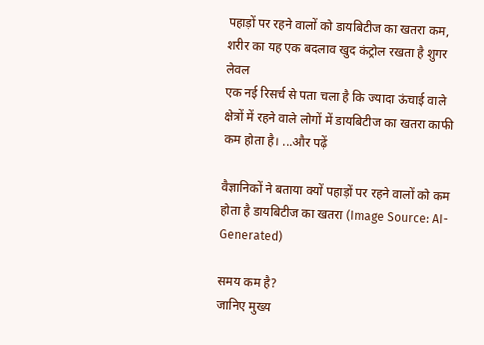पहाड़ों पर रहने वालों को डायबिटीज का खतरा कम, शरीर का यह एक बदलाव खुद कंट्रोल रखता है शुगर लेवल
एक नई रिसर्च से पता चला है कि ज्यादा ऊंचाई वाले क्षेत्रों में रहने वाले लोगों में डायबिटीज का खतरा काफी कम होता है। ...और पढ़ें

वैज्ञानिकों ने बताया क्यों पहाड़ों पर रहने वालों को कम होता है डायबिटीज का खतरा (Image Source: AI-Generated)

समय कम है?
जानिए मुख्य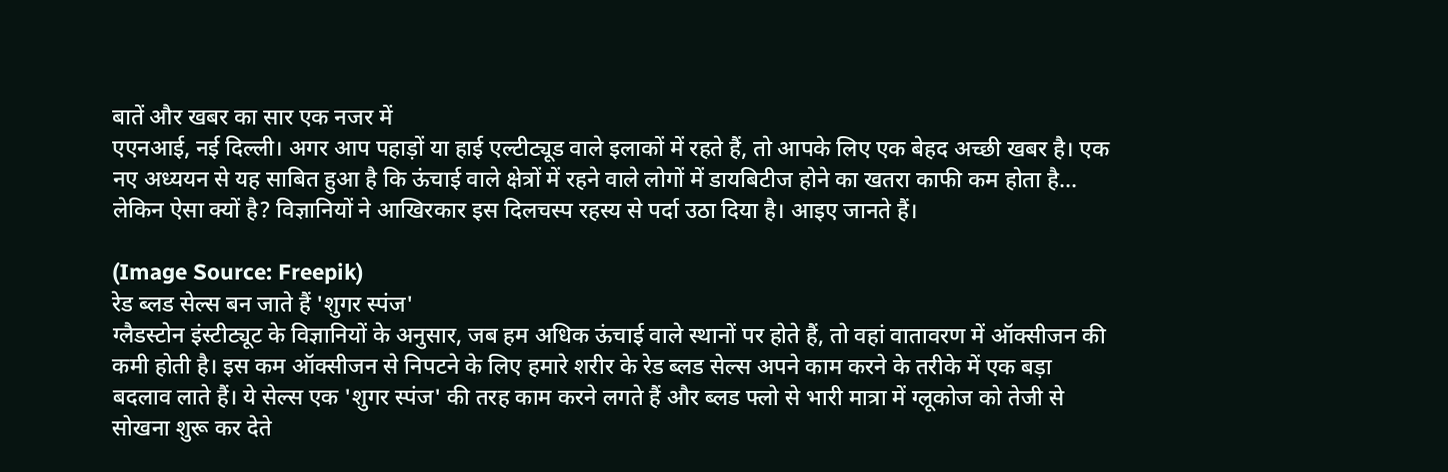बातें और खबर का सार एक नजर में
एएनआई, नई दिल्ली। अगर आप पहाड़ों या हाई एल्टीट्यूड वाले इलाकों में रहते हैं, तो आपके लिए एक बेहद अच्छी खबर है। एक नए अध्ययन से यह साबित हुआ है कि ऊंचाई वाले क्षेत्रों में रहने वाले लोगों में डायबिटीज होने का खतरा काफी कम होता है... लेकिन ऐसा क्यों है? विज्ञानियों ने आखिरकार इस दिलचस्प रहस्य से पर्दा उठा दिया है। आइए जानते हैं।

(Image Source: Freepik)
रेड ब्लड सेल्स बन जाते हैं 'शुगर स्पंज'
ग्लैडस्टोन इंस्टीट्यूट के विज्ञानियों के अनुसार, जब हम अधिक ऊंचाई वाले स्थानों पर होते हैं, तो वहां वातावरण में ऑक्सीजन की कमी होती है। इस कम ऑक्सीजन से निपटने के लिए हमारे शरीर के रेड ब्लड सेल्स अपने काम करने के तरीके में एक बड़ा बदलाव लाते हैं। ये सेल्स एक 'शुगर स्पंज' की तरह काम करने लगते हैं और ब्लड फ्लो से भारी मात्रा में ग्लूकोज को तेजी से सोखना शुरू कर देते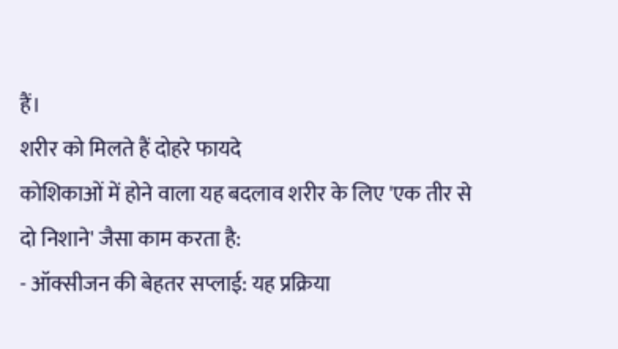हैं।
शरीर को मिलते हैं दोहरे फायदे
कोशिकाओं में होने वाला यह बदलाव शरीर के लिए 'एक तीर से दो निशाने' जैसा काम करता है:
- ऑक्सीजन की बेहतर सप्लाई: यह प्रक्रिया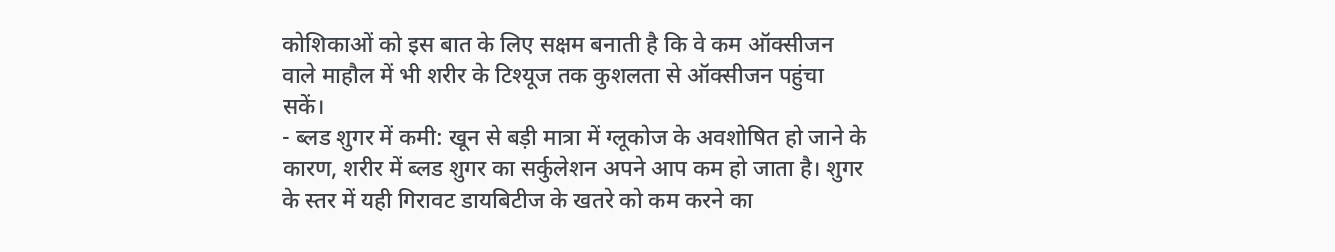कोशिकाओं को इस बात के लिए सक्षम बनाती है कि वे कम ऑक्सीजन वाले माहौल में भी शरीर के टिश्यूज तक कुशलता से ऑक्सीजन पहुंचा सकें।
- ब्लड शुगर में कमी: खून से बड़ी मात्रा में ग्लूकोज के अवशोषित हो जाने के कारण, शरीर में ब्लड शुगर का सर्कुलेशन अपने आप कम हो जाता है। शुगर के स्तर में यही गिरावट डायबिटीज के खतरे को कम करने का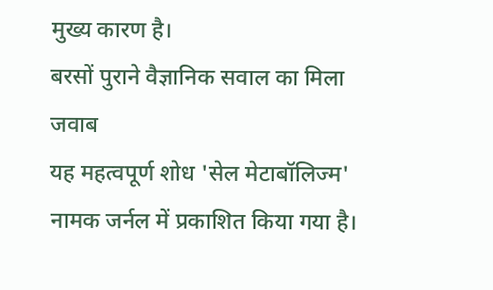मुख्य कारण है।
बरसों पुराने वैज्ञानिक सवाल का मिला जवाब
यह महत्वपूर्ण शोध 'सेल मेटाबॉलिज्म' नामक जर्नल में प्रकाशित किया गया है।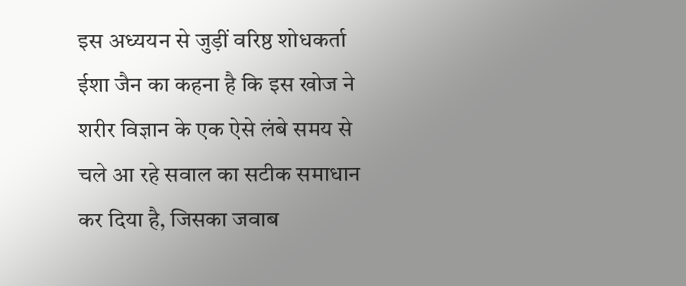इस अध्ययन से जुड़ीं वरिष्ठ शोधकर्ता ईशा जैन का कहना है कि इस खोज ने शरीर विज्ञान के एक ऐसे लंबे समय से चले आ रहे सवाल का सटीक समाधान कर दिया है, जिसका जवाब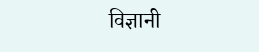विज्ञानी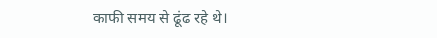काफी समय से ढूंढ रहे थे।